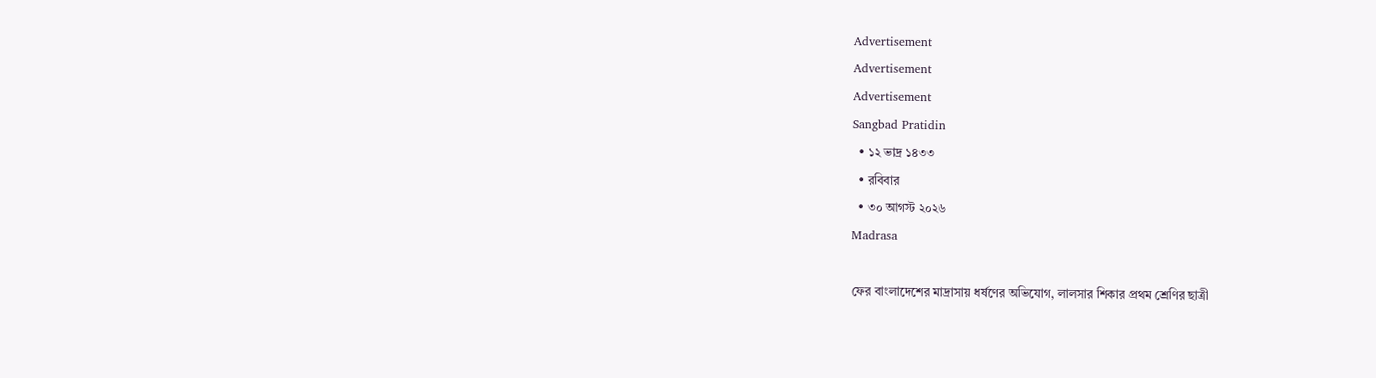Advertisement
Advertisement
Advertisement
Sangbad Pratidin
  • ১২ ভাদ্র ১৪৩৩
  • রবিবার
  • ৩০ আগস্ট ২০২৬
Madrasa

ফের বাংলাদেশের মাদ্রাসায় ধর্ষণের অভিযোগ, লালসার শিকার প্রথম শ্রেণির ছাত্রী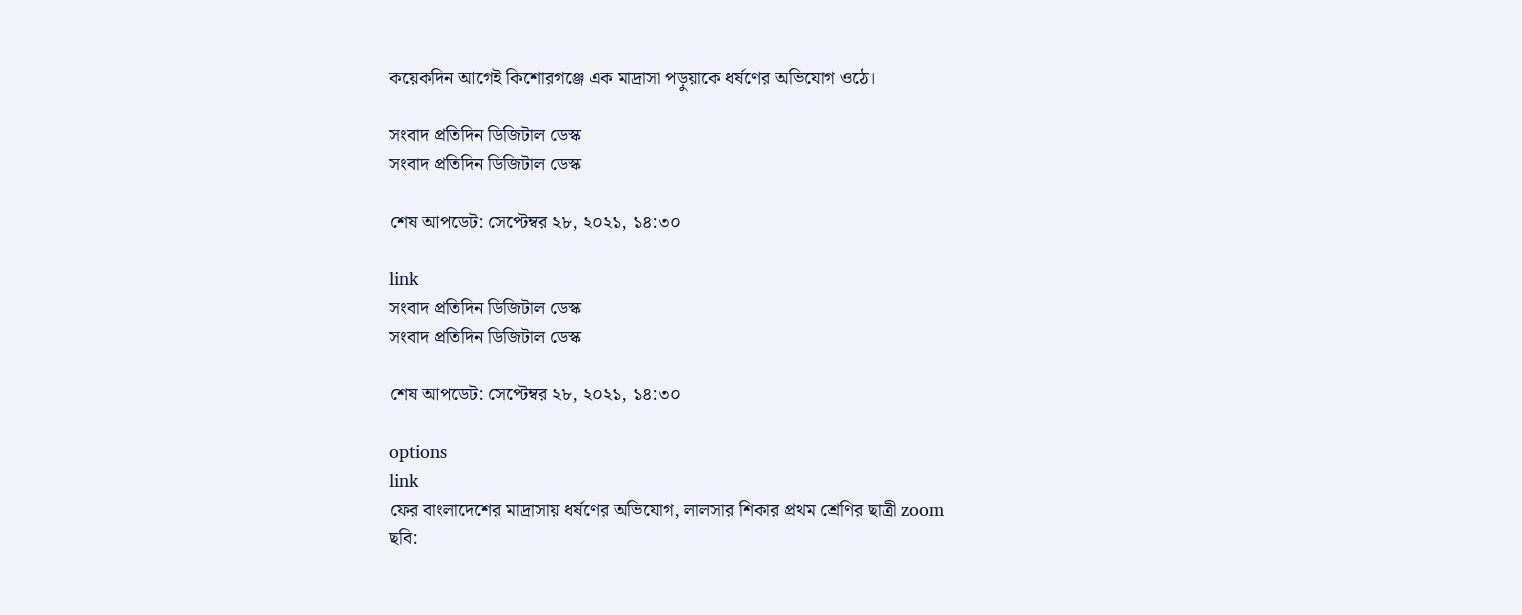কয়েকদিন আগেই কিশোরগঞ্জে এক মাদ্রাসা পড়ুয়াকে ধর্ষণের অভিযোগ ওঠে।

সংবাদ প্রতিদিন ডিজিটাল ডেস্ক
সংবাদ প্রতিদিন ডিজিটাল ডেস্ক

শেষ আপডেট: সেপ্টেম্বর ২৮, ২০২১, ১৪:৩০

link
সংবাদ প্রতিদিন ডিজিটাল ডেস্ক
সংবাদ প্রতিদিন ডিজিটাল ডেস্ক

শেষ আপডেট: সেপ্টেম্বর ২৮, ২০২১, ১৪:৩০

options
link
ফের বাংলাদেশের মাদ্রাসায় ধর্ষণের অভিযোগ, লালসার শিকার প্রথম শ্রেণির ছাত্রী zoom
ছবি: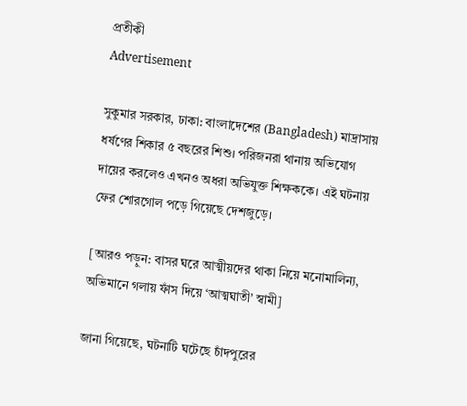প্রতীকী
Advertisement

সুকুমার সরকার, ঢাকা: বাংলাদেশের (Bangladesh) মাদ্রাসায় ধর্ষণের শিকার ৫ বছরের শিশু। পরিজনরা থানায় অভিযোগ দায়ের করলেও এখনও অধরা অভিযুক্ত শিক্ষককে। এই ঘটনায় ফের শোরগোল পড়ে গিয়েছে দেশজুড়ে।

[আরও পড়ুন: বাসর ঘরে আত্মীয়দের থাকা নিয়ে মনোমালিন্য, অভিমানে গলায় ফাঁস দিয়ে ‘আত্মঘাতী’ স্বামী]

জানা গিয়েছে, ঘটনাটি ঘটেছে চাঁদপুরের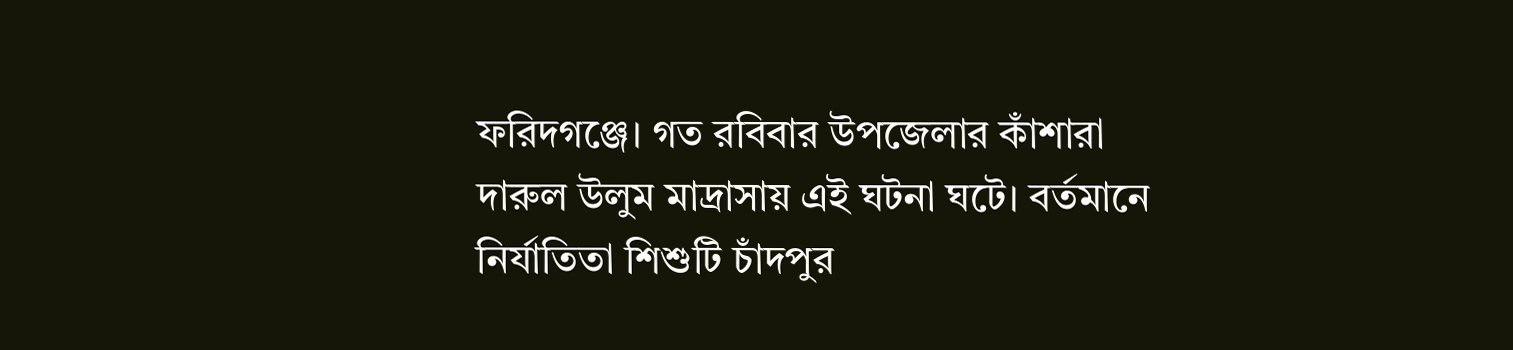ফরিদগঞ্জে। গত রবিবার উপজেলার কাঁশারা দারুল উলুম মাদ্রাসায় এই ঘটনা ঘটে। বর্তমানে নির্যাতিতা শিশুটি চাঁদপুর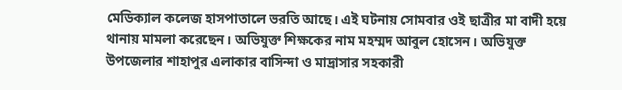মেডিক্যাল কলেজ হাসপাতালে ভরতি আছে। এই ঘটনায় সোমবার ওই ছাত্রীর মা বাদী হয়ে থানায় মামলা করেছেন। অভিযুক্ত শিক্ষকের নাম মহম্মদ আবুল হোসেন। অভিযুক্ত উপজেলার শাহাপুর এলাকার বাসিন্দা ও মাদ্রাসার সহকারী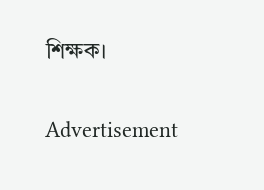শিক্ষক।

Advertisement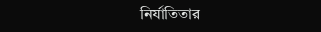নির্যাতিতার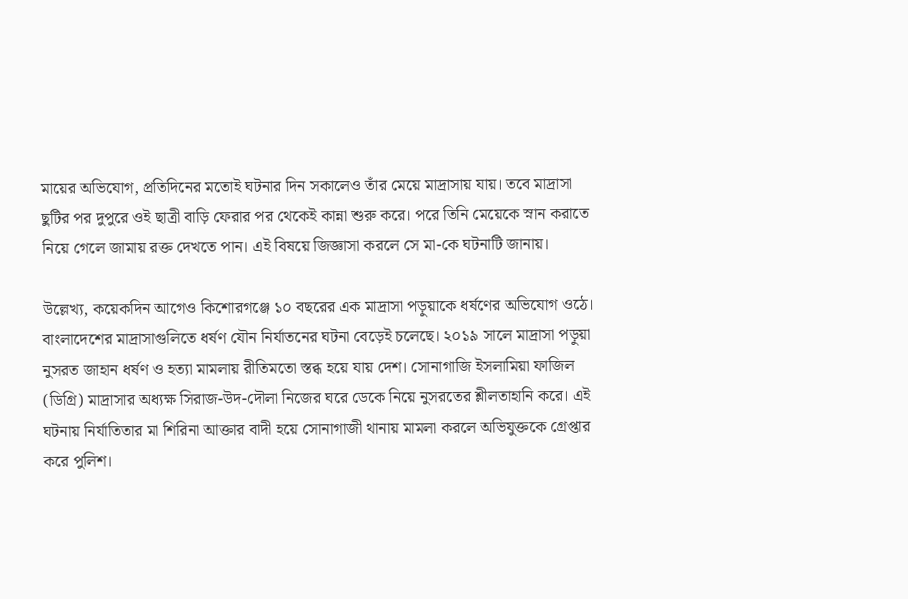মায়ের অভিযোগ, প্রতিদিনের মতোই ঘটনার দিন সকালেও তাঁর মেয়ে মাদ্রাসায় যায়। তবে মাদ্রাসা ছুটির পর দুপুরে ওই ছাত্রী বাড়ি ফেরার পর থেকেই কান্না শুরু করে। পরে তিনি মেয়েকে স্নান করাতে নিয়ে গেলে জামায় রক্ত দেখতে পান। এই বিষয়ে জিজ্ঞাসা করলে সে মা-কে ঘটনাটি জানায়।

উল্লেখ্য, কয়েকদিন আগেও কিশোরগঞ্জে ১০ বছরের এক মাদ্রাসা পড়ুয়াকে ধর্ষণের অভিযোগ ওঠে। বাংলাদেশের মাদ্রাসাগুলিতে ধর্ষণ যৌন নির্যাতনের ঘটনা বেড়েই চলেছে। ২০১৯ সালে মাদ্রাসা পড়ুয়া নুসরত জাহান ধর্ষণ ও হত্যা মামলায় রীতিমতো স্তব্ধ হয়ে যায় দেশ। সোনাগাজি ইসলামিয়া ফাজিল (ডিগ্রি) মাদ্রাসার অধ্যক্ষ সিরাজ-উদ-দৌলা নিজের ঘরে ডেকে নিয়ে নুসরতের শ্লীলতাহানি করে। এই ঘটনায় নির্যাতিতার মা শিরিনা আক্তার বাদী হয়ে সোনাগাজী থানায় মামলা করলে অভিযুক্তকে গ্রেপ্তার করে পুলিশ।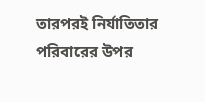তারপরই নির্যাতিতার পরিবারের উপর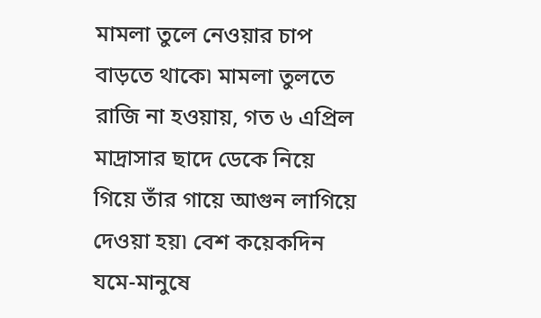মামলা তুলে নেওয়ার চাপ বাড়তে থাকে৷ মামলা তুলতে রাজি না হওয়ায়, গত ৬ এপ্রিল মাদ্রাসার ছাদে ডেকে নিয়ে গিয়ে তাঁর গায়ে আগুন লাগিয়ে দেওয়া হয়৷ বেশ কয়েকদিন যমে-মানুষে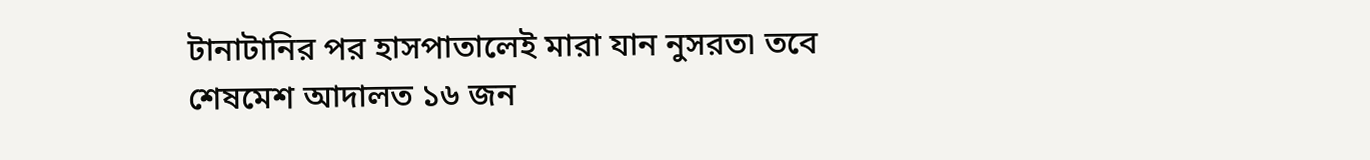টানাটানির পর হাসপাতালেই মারা যান নুসরত৷ তবে শেষমেশ আদালত ১৬ জন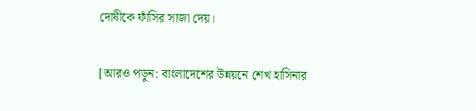দোষীকে ফাঁসির সাজা দেয়।

[আরও পড়ুন: বাংলাদেশের উন্নয়নে শেখ হাসিনার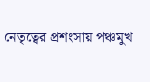নেতৃত্বের প্রশংসায় পঞ্চমুখ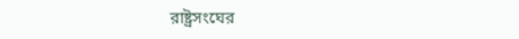রাষ্ট্রসংঘের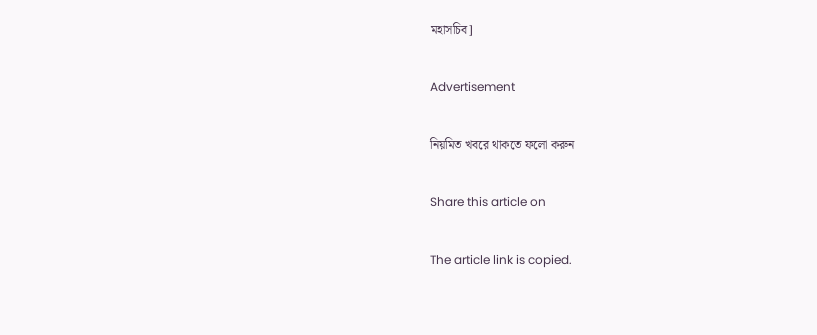মহাসচিব]

Advertisement

নিয়মিত খবরে থাকতে ফলো করুন

Share this article on

The article link is copied.